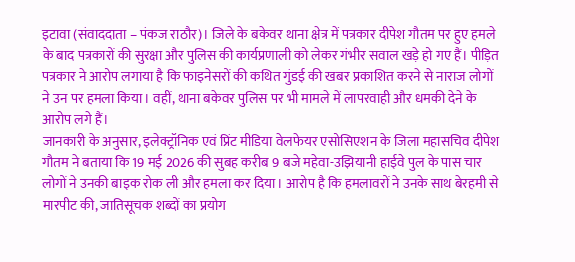इटावा (संवाददाता – पंकज राठौर)। जिले के बकेवर थाना क्षेत्र में पत्रकार दीपेश गौतम पर हुए हमले के बाद पत्रकारों की सुरक्षा और पुलिस की कार्यप्रणाली को लेकर गंभीर सवाल खड़े हो गए हैं। पीड़ित पत्रकार ने आरोप लगाया है कि फाइनेसरों की कथित गुंडई की खबर प्रकाशित करने से नाराज लोगों ने उन पर हमला किया। वहीं, थाना बकेवर पुलिस पर भी मामले में लापरवाही और धमकी देने के आरोप लगे हैं।
जानकारी के अनुसार, इलेक्ट्रॉनिक एवं प्रिंट मीडिया वेलफेयर एसोसिएशन के जिला महासचिव दीपेश गौतम ने बताया कि 19 मई 2026 की सुबह करीब 9 बजे महेवा-उझियानी हाईवे पुल के पास चार लोगों ने उनकी बाइक रोक ली और हमला कर दिया। आरोप है कि हमलावरों ने उनके साथ बेरहमी से मारपीट की, जातिसूचक शब्दों का प्रयोग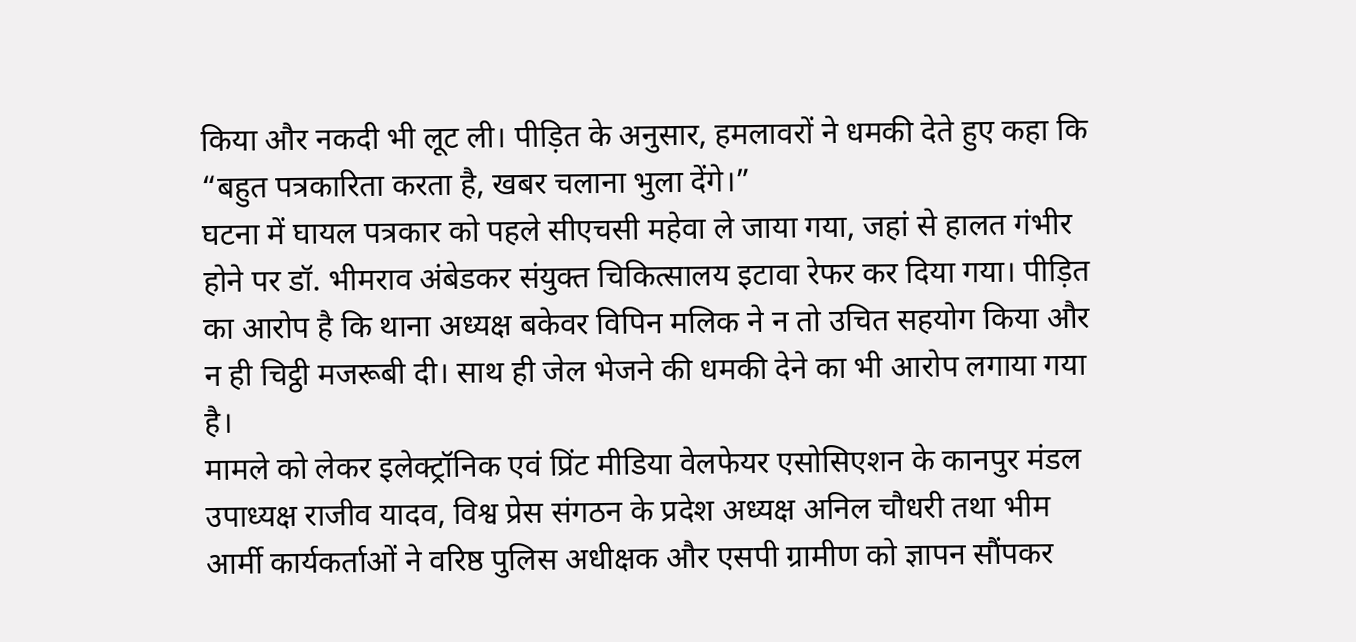किया और नकदी भी लूट ली। पीड़ित के अनुसार, हमलावरों ने धमकी देते हुए कहा कि “बहुत पत्रकारिता करता है, खबर चलाना भुला देंगे।”
घटना में घायल पत्रकार को पहले सीएचसी महेवा ले जाया गया, जहां से हालत गंभीर होने पर डॉ. भीमराव अंबेडकर संयुक्त चिकित्सालय इटावा रेफर कर दिया गया। पीड़ित का आरोप है कि थाना अध्यक्ष बकेवर विपिन मलिक ने न तो उचित सहयोग किया और न ही चिट्ठी मजरूबी दी। साथ ही जेल भेजने की धमकी देने का भी आरोप लगाया गया है।
मामले को लेकर इलेक्ट्रॉनिक एवं प्रिंट मीडिया वेलफेयर एसोसिएशन के कानपुर मंडल उपाध्यक्ष राजीव यादव, विश्व प्रेस संगठन के प्रदेश अध्यक्ष अनिल चौधरी तथा भीम आर्मी कार्यकर्ताओं ने वरिष्ठ पुलिस अधीक्षक और एसपी ग्रामीण को ज्ञापन सौंपकर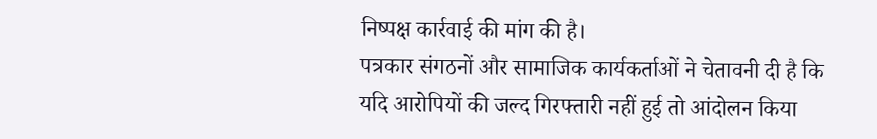निष्पक्ष कार्रवाई की मांग की है।
पत्रकार संगठनों और सामाजिक कार्यकर्ताओं ने चेतावनी दी है कि यदि आरोपियों की जल्द गिरफ्तारी नहीं हुई तो आंदोलन किया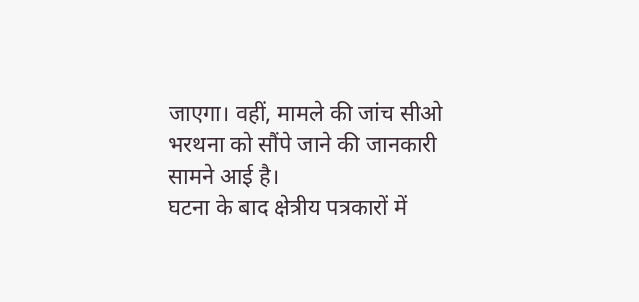जाएगा। वहीं, मामले की जांच सीओ भरथना को सौंपे जाने की जानकारी सामने आई है।
घटना के बाद क्षेत्रीय पत्रकारों में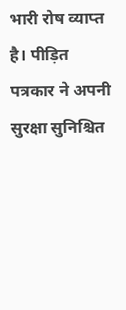भारी रोष व्याप्त है। पीड़ित पत्रकार ने अपनी सुरक्षा सुनिश्चित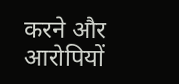करने और आरोपियों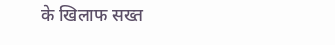के खिलाफ सख्त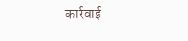कार्रवाई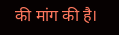की मांग की है।